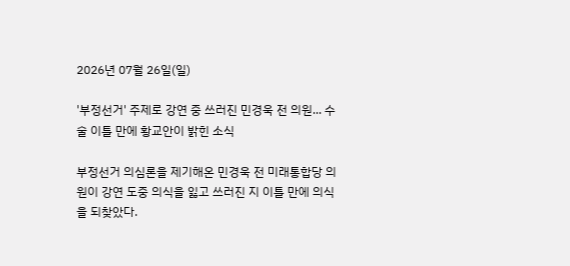2026년 07월 26일(일)

'부정선거' 주제로 강연 중 쓰러진 민경욱 전 의원... 수술 이틀 만에 황교안이 밝힌 소식

부정선거 의심론을 제기해온 민경욱 전 미래통합당 의원이 강연 도중 의식을 잃고 쓰러진 지 이틀 만에 의식을 되찾았다.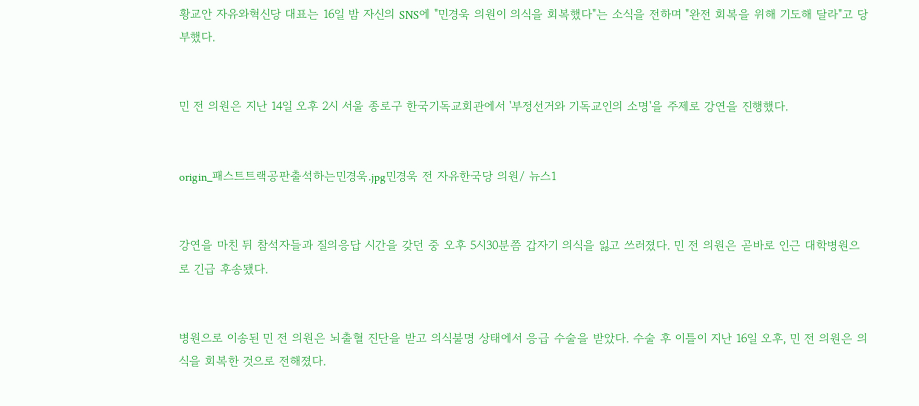황교안 자유와혁신당 대표는 16일 밤 자신의 SNS에 "민경욱 의원이 의식을 회복했다"는 소식을 전하며 "완전 회복을 위해 기도해 달라"고 당부했다.


민 전 의원은 지난 14일 오후 2시 서울 종로구 한국기독교회관에서 '부정선거와 기독교인의 소명'을 주제로 강연을 진행했다.


origin_패스트트랙공판출석하는민경욱.jpg민경욱 전 자유한국당 의원/ 뉴스1


강연을 마친 뒤 참석자들과 질의응답 시간을 갖던 중 오후 5시30분쯤 갑자기 의식을 잃고 쓰러졌다. 민 전 의원은 곧바로 인근 대학병원으로 긴급 후송됐다.


병원으로 이송된 민 전 의원은 뇌출혈 진단을 받고 의식불명 상태에서 응급 수술을 받았다. 수술 후 이틀이 지난 16일 오후, 민 전 의원은 의식을 회복한 것으로 전해졌다.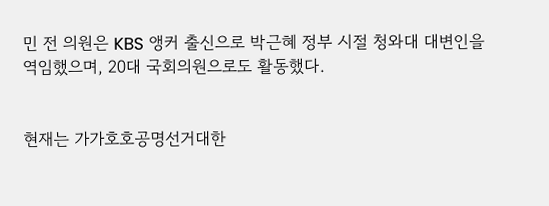민 전 의원은 KBS 앵커 출신으로 박근혜 정부 시절 청와대 대변인을 역임했으며, 20대 국회의원으로도 활동했다.


현재는 가가호호공명선거대한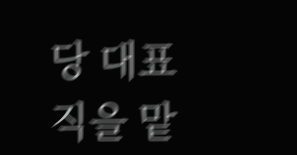당 대표직을 맡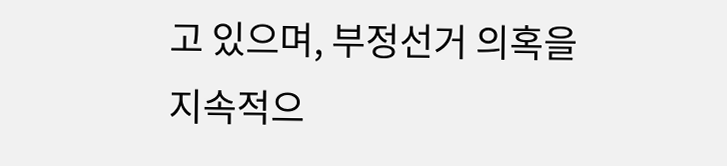고 있으며, 부정선거 의혹을 지속적으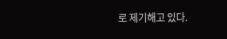로 제기해고 있다.